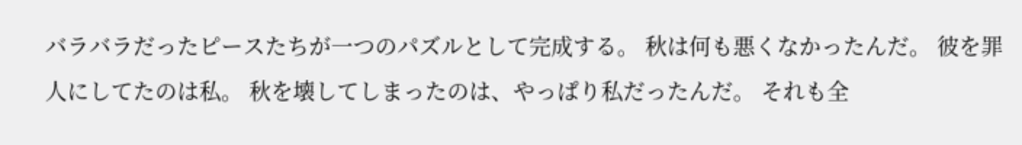バラバラだったピースたちが一つのパズルとして完成する。 秋は何も悪くなかったんだ。 彼を罪人にしてたのは私。 秋を壊してしまったのは、やっぱり私だったんだ。 それも全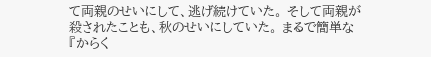て両親のせいにして、逃げ続けていた。 そして両親が殺されたことも、秋のせいにしていた。 まるで簡単な『からく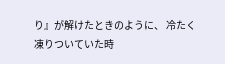り』が解けたときのように、 冷たく凍りついていた時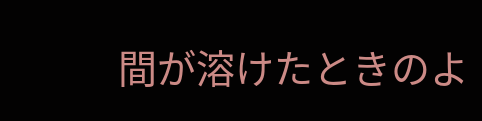間が溶けたときのよ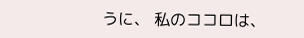うに、 私のココロは、